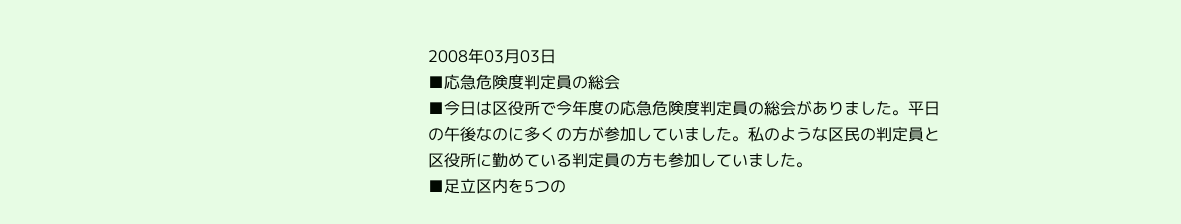2008年03月03日
■応急危険度判定員の総会
■今日は区役所で今年度の応急危険度判定員の総会がありました。平日の午後なのに多くの方が参加していました。私のような区民の判定員と区役所に勤めている判定員の方も参加していました。
■足立区内を5つの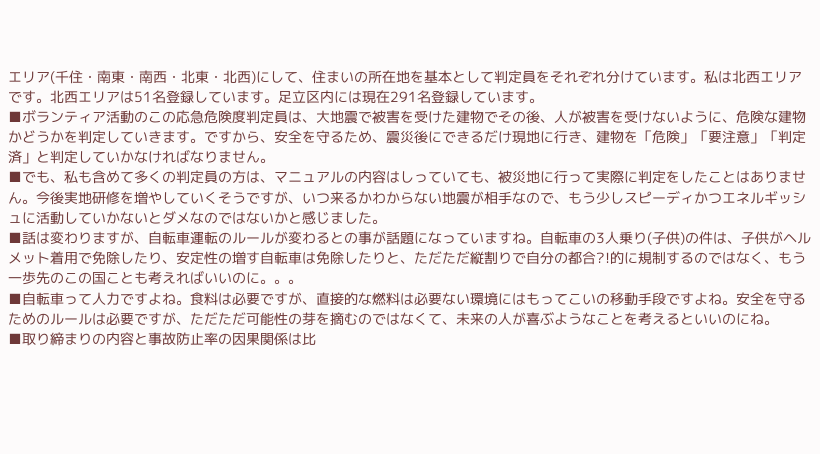エリア(千住・南東・南西・北東・北西)にして、住まいの所在地を基本として判定員をそれぞれ分けています。私は北西エリアです。北西エリアは51名登録しています。足立区内には現在291名登録しています。
■ボランティア活動のこの応急危険度判定員は、大地震で被害を受けた建物でその後、人が被害を受けないように、危険な建物かどうかを判定していきます。ですから、安全を守るため、震災後にできるだけ現地に行き、建物を「危険」「要注意」「判定済」と判定していかなければなりません。
■でも、私も含めて多くの判定員の方は、マニュアルの内容はしっていても、被災地に行って実際に判定をしたことはありません。今後実地研修を増やしていくそうですが、いつ来るかわからない地震が相手なので、もう少しスピーディかつエネルギッシュに活動していかないとダメなのではないかと感じました。
■話は変わりますが、自転車運転のルールが変わるとの事が話題になっていますね。自転車の3人乗り(子供)の件は、子供がヘルメット着用で免除したり、安定性の増す自転車は免除したりと、ただただ縦割りで自分の都合?!的に規制するのではなく、もう一歩先のこの国ことも考えればいいのに。。。
■自転車って人力ですよね。食料は必要ですが、直接的な燃料は必要ない環境にはもってこいの移動手段ですよね。安全を守るためのルールは必要ですが、ただただ可能性の芽を摘むのではなくて、未来の人が喜ぶようなことを考えるといいのにね。
■取り締まりの内容と事故防止率の因果関係は比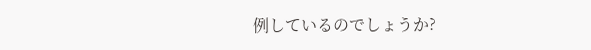例しているのでしょうか?